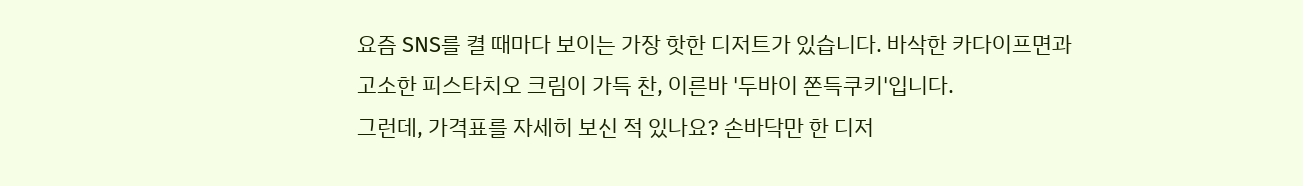요즘 SNS를 켤 때마다 보이는 가장 핫한 디저트가 있습니다. 바삭한 카다이프면과 고소한 피스타치오 크림이 가득 찬, 이른바 '두바이 쫀득쿠키'입니다.
그런데, 가격표를 자세히 보신 적 있나요? 손바닥만 한 디저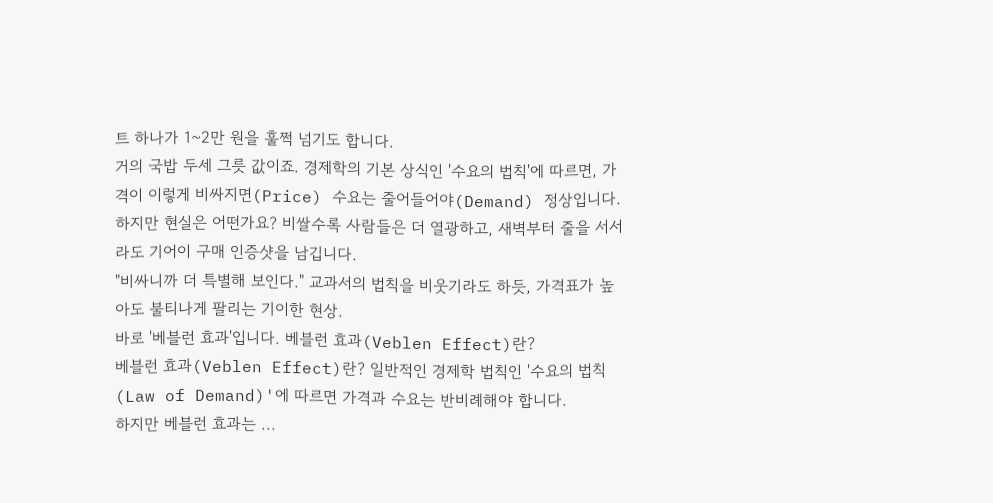트 하나가 1~2만 원을 훌쩍 넘기도 합니다.
거의 국밥 두세 그릇 값이죠. 경제학의 기본 상식인 '수요의 법칙'에 따르면, 가격이 이렇게 비싸지면(Price) 수요는 줄어들어야(Demand) 정상입니다.
하지만 현실은 어떤가요? 비쌀수록 사람들은 더 열광하고, 새벽부터 줄을 서서라도 기어이 구매 인증샷을 남깁니다.
"비싸니까 더 특별해 보인다." 교과서의 법칙을 비웃기라도 하듯, 가격표가 높아도 불티나게 팔리는 기이한 현상.
바로 '베블런 효과'입니다. 베블런 효과(Veblen Effect)란?
베블런 효과(Veblen Effect)란? 일반적인 경제학 법칙인 '수요의 법칙(Law of Demand)'에 따르면 가격과 수요는 반비례해야 합니다.
하지만 베블런 효과는 ...